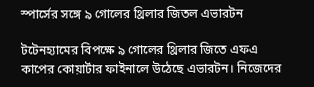স্পার্সের সঙ্গে ৯ গোলের থ্রিলার জিতল এভারটন

টটেনহ্যামের বিপক্ষে ৯ গোলের থ্রিলার জিতে এফএ কাপের কোয়ার্টার ফাইনালে উঠেছে এভারটন। নিজেদের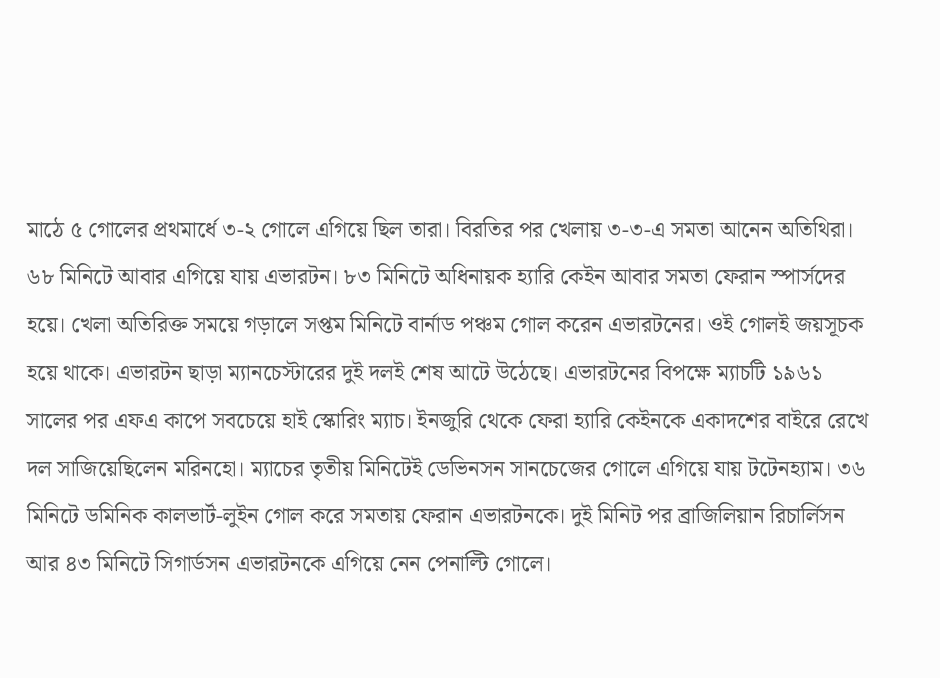মাঠে ৫ গোলের প্রথমার্ধে ৩-২ গোলে এগিয়ে ছিল তারা। বিরতির পর খেলায় ৩-৩-এ সমতা আনেন অতিথিরা। ৬৮ মিনিটে আবার এগিয়ে যায় এভারটন। ৮৩ মিনিটে অধিনায়ক হ্যারি কেইন আবার সমতা ফেরান স্পার্সদের হয়ে। খেলা অতিরিক্ত সময়ে গড়ালে সপ্তম মিনিটে বার্নাড পঞ্চম গোল করেন এভারটনের। ওই গোলই জয়সূচক হয়ে থাকে। এভারটন ছাড়া ম্যানচেস্টারের দুই দলই শেষ আটে উঠেছে। এভারটনের বিপক্ষে ম্যাচটি ১৯৬১ সালের পর এফএ কাপে সবচেয়ে হাই স্কোরিং ম্যাচ। ইনজুরি থেকে ফেরা হ্যারি কেইনকে একাদশের বাইরে রেখে দল সাজিয়েছিলেন মরিনহো। ম্যাচের তৃতীয় মিনিটেই ডেভিনসন সানচেজের গোলে এগিয়ে যায় টটেনহ্যাম। ৩৬ মিনিটে ডমিনিক কালভার্ট-লুইন গোল করে সমতায় ফেরান এভারটনকে। দুই মিনিট পর ব্রাজিলিয়ান রিচার্লিসন আর ৪৩ মিনিটে সিগার্ডসন এভারটনকে এগিয়ে নেন পেনাল্টি গোলে।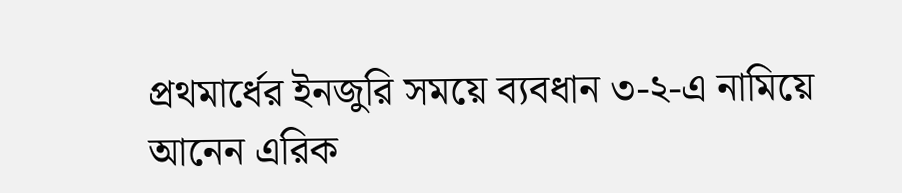প্রথমার্ধের ইনজুরি সময়ে ব্যবধান ৩-২-এ নামিয়ে আনেন এরিক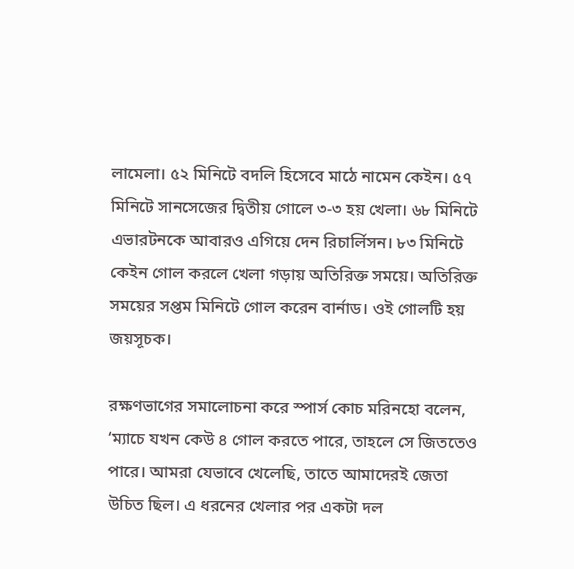লামেলা। ৫২ মিনিটে বদলি হিসেবে মাঠে নামেন কেইন। ৫৭ মিনিটে সানসেজের দ্বিতীয় গোলে ৩-৩ হয় খেলা। ৬৮ মিনিটে এভারটনকে আবারও এগিয়ে দেন রিচার্লিসন। ৮৩ মিনিটে কেইন গোল করলে খেলা গড়ায় অতিরিক্ত সময়ে। অতিরিক্ত সময়ের সপ্তম মিনিটে গোল করেন বার্নাড। ওই গোলটি হয় জয়সূচক।

রক্ষণভাগের সমালোচনা করে স্পার্স কোচ মরিনহো বলেন, ‘ম্যাচে যখন কেউ ৪ গোল করতে পারে, তাহলে সে জিততেও পারে। আমরা যেভাবে খেলেছি, তাতে আমাদেরই জেতা উচিত ছিল। এ ধরনের খেলার পর একটা দল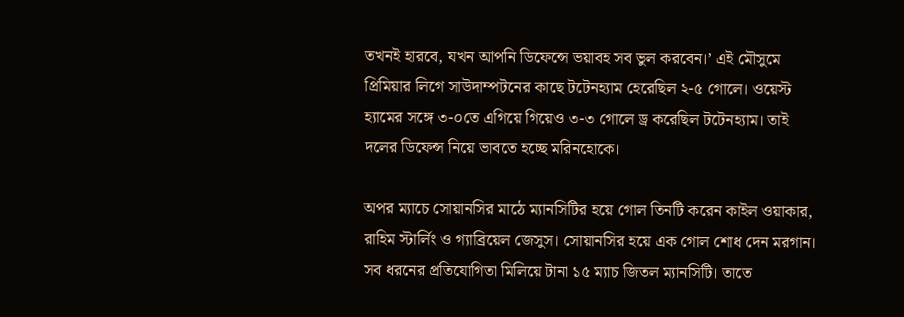তখনই হারবে, যখন আপনি ডিফেন্সে ভয়াবহ সব ভুল করবেন।’ এই মৌসুমে প্রিমিয়ার লিগে সাউদাম্পটনের কাছে টটেনহ্যাম হেরেছিল ২-৫ গোলে। ওয়েস্ট হ্যামের সঙ্গে ৩-০তে এগিয়ে গিয়েও ৩-৩ গোলে ড্র করেছিল টটেনহ্যাম। তাই দলের ডিফেন্স নিয়ে ভাবতে হচ্ছে মরিনহোকে।

অপর ম্যাচে সোয়ানসির মাঠে ম্যানসিটির হয়ে গোল তিনটি করেন কাইল ওয়াকার, রাহিম স্টার্লিং ও গ্যাব্রিয়েল জেসুস। সোয়ানসির হয়ে এক গোল শোধ দেন মরগান। সব ধরনের প্রতিযোগিতা মিলিয়ে টানা ১৫ ম্যাচ জিতল ম্যানসিটি। তাতে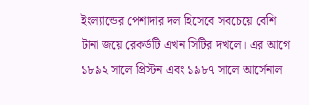ইংল্যান্ডের পেশাদার দল হিসেবে সবচেয়ে বেশি টানা জয়ে রেকর্ডটি এখন সিটির দখলে। এর আগে ১৮৯২ সালে প্রিস্টন এবং ১৯৮৭ সালে আর্সেনাল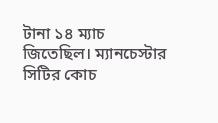টানা ১৪ ম্যাচ জিতেছিল। ম্যানচেস্টার সিটির কোচ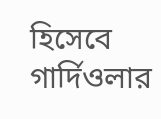হিসেবে গার্দিওলার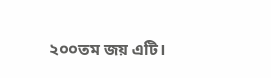২০০তম জয় এটি।